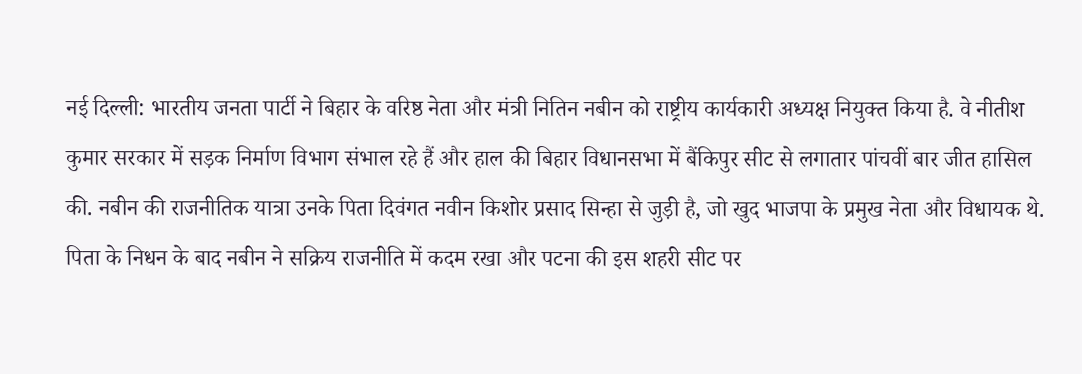नई दिल्ली: भारतीय जनता पार्टी ने बिहार के वरिष्ठ नेता और मंत्री नितिन नबीन को राष्ट्रीय कार्यकारी अध्यक्ष नियुक्त किया है. वे नीतीश कुमार सरकार में सड़क निर्माण विभाग संभाल रहे हैं और हाल की बिहार विधानसभा में बैंकिपुर सीट से लगातार पांचवीं बार जीत हासिल की. नबीन की राजनीतिक यात्रा उनके पिता दिवंगत नवीन किशोर प्रसाद सिन्हा से जुड़ी है, जो खुद भाजपा के प्रमुख नेता और विधायक थे.
पिता के निधन के बाद नबीन ने सक्रिय राजनीति में कदम रखा और पटना की इस शहरी सीट पर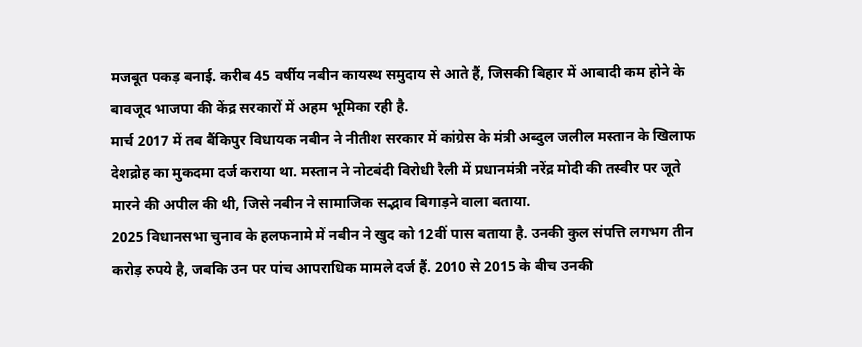मजबूत पकड़ बनाई. करीब 45 वर्षीय नबीन कायस्थ समुदाय से आते हैं, जिसकी बिहार में आबादी कम होने के बावजूद भाजपा की केंद्र सरकारों में अहम भूमिका रही है.
मार्च 2017 में तब बैंकिपुर विधायक नबीन ने नीतीश सरकार में कांग्रेस के मंत्री अब्दुल जलील मस्तान के खिलाफ देशद्रोह का मुकदमा दर्ज कराया था. मस्तान ने नोटबंदी विरोधी रैली में प्रधानमंत्री नरेंद्र मोदी की तस्वीर पर जूते मारने की अपील की थी, जिसे नबीन ने सामाजिक सद्भाव बिगाड़ने वाला बताया.
2025 विधानसभा चुनाव के हलफनामे में नबीन ने खुद को 12वीं पास बताया है. उनकी कुल संपत्ति लगभग तीन करोड़ रुपये है, जबकि उन पर पांच आपराधिक मामले दर्ज हैं. 2010 से 2015 के बीच उनकी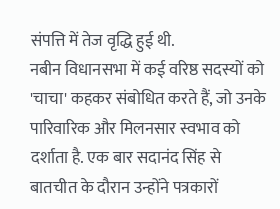संपत्ति में तेज वृद्धि हुई थी.
नबीन विधानसभा में कई वरिष्ठ सदस्यों को 'चाचा' कहकर संबोधित करते हैं, जो उनके पारिवारिक और मिलनसार स्वभाव को दर्शाता है. एक बार सदानंद सिंह से बातचीत के दौरान उन्होंने पत्रकारों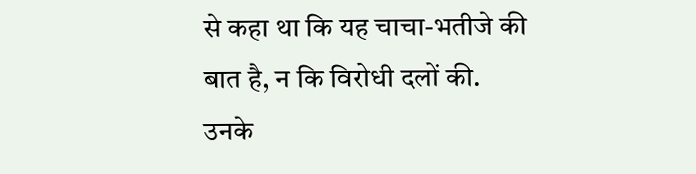से कहा था कि यह चाचा-भतीजे की बात है, न कि विरोधी दलों की. उनके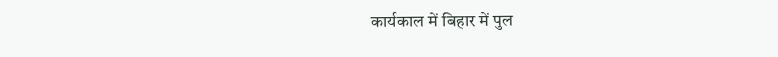कार्यकाल में बिहार में पुल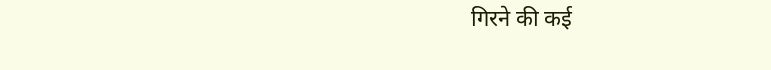गिरने की कई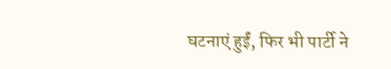घटनाएं हुईं, फिर भी पार्टी ने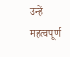उन्हें महत्वपूर्ण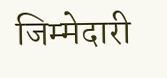जिम्मेदारी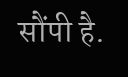सौंपी है.